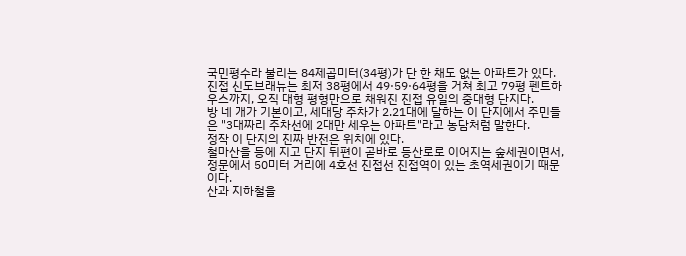국민평수라 불리는 84제곱미터(34평)가 단 한 채도 없는 아파트가 있다.
진접 신도브래뉴는 최저 38평에서 49·59·64평을 거쳐 최고 79평 펜트하우스까지, 오직 대형 평형만으로 채워진 진접 유일의 중대형 단지다.
방 네 개가 기본이고, 세대당 주차가 2.21대에 달하는 이 단지에서 주민들은 "3대짜리 주차선에 2대만 세우는 아파트"라고 농담처럼 말한다.
정작 이 단지의 진짜 반전은 위치에 있다.
철마산을 등에 지고 단지 뒤편이 곧바로 등산로로 이어지는 숲세권이면서, 정문에서 50미터 거리에 4호선 진접선 진접역이 있는 초역세권이기 때문이다.
산과 지하철을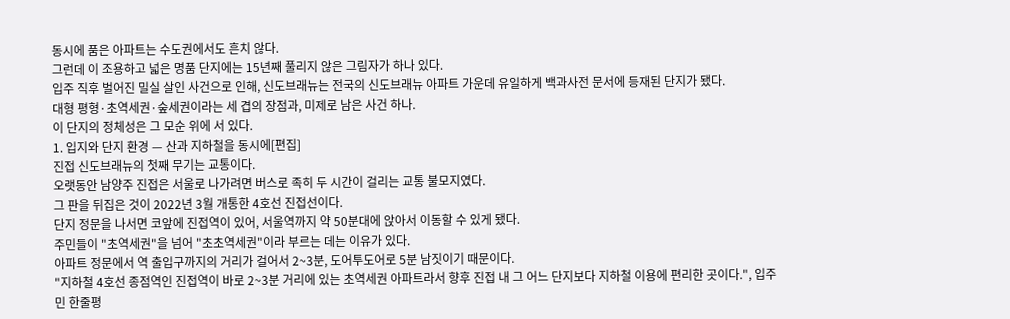동시에 품은 아파트는 수도권에서도 흔치 않다.
그런데 이 조용하고 넓은 명품 단지에는 15년째 풀리지 않은 그림자가 하나 있다.
입주 직후 벌어진 밀실 살인 사건으로 인해, 신도브래뉴는 전국의 신도브래뉴 아파트 가운데 유일하게 백과사전 문서에 등재된 단지가 됐다.
대형 평형·초역세권·숲세권이라는 세 겹의 장점과, 미제로 남은 사건 하나.
이 단지의 정체성은 그 모순 위에 서 있다.
1. 입지와 단지 환경 — 산과 지하철을 동시에[편집]
진접 신도브래뉴의 첫째 무기는 교통이다.
오랫동안 남양주 진접은 서울로 나가려면 버스로 족히 두 시간이 걸리는 교통 불모지였다.
그 판을 뒤집은 것이 2022년 3월 개통한 4호선 진접선이다.
단지 정문을 나서면 코앞에 진접역이 있어, 서울역까지 약 50분대에 앉아서 이동할 수 있게 됐다.
주민들이 "초역세권"을 넘어 "초초역세권"이라 부르는 데는 이유가 있다.
아파트 정문에서 역 출입구까지의 거리가 걸어서 2~3분, 도어투도어로 5분 남짓이기 때문이다.
"지하철 4호선 종점역인 진접역이 바로 2~3분 거리에 있는 초역세권 아파트라서 향후 진접 내 그 어느 단지보다 지하철 이용에 편리한 곳이다.", 입주민 한줄평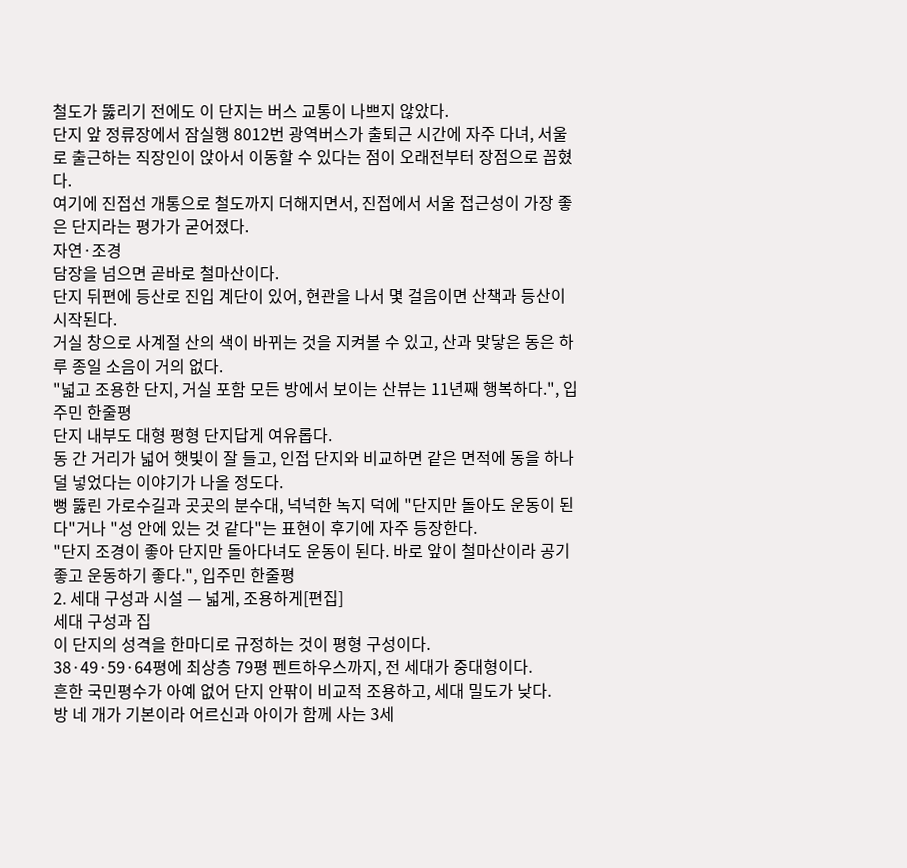철도가 뚫리기 전에도 이 단지는 버스 교통이 나쁘지 않았다.
단지 앞 정류장에서 잠실행 8012번 광역버스가 출퇴근 시간에 자주 다녀, 서울로 출근하는 직장인이 앉아서 이동할 수 있다는 점이 오래전부터 장점으로 꼽혔다.
여기에 진접선 개통으로 철도까지 더해지면서, 진접에서 서울 접근성이 가장 좋은 단지라는 평가가 굳어졌다.
자연·조경
담장을 넘으면 곧바로 철마산이다.
단지 뒤편에 등산로 진입 계단이 있어, 현관을 나서 몇 걸음이면 산책과 등산이 시작된다.
거실 창으로 사계절 산의 색이 바뀌는 것을 지켜볼 수 있고, 산과 맞닿은 동은 하루 종일 소음이 거의 없다.
"넓고 조용한 단지, 거실 포함 모든 방에서 보이는 산뷰는 11년째 행복하다.", 입주민 한줄평
단지 내부도 대형 평형 단지답게 여유롭다.
동 간 거리가 넓어 햇빛이 잘 들고, 인접 단지와 비교하면 같은 면적에 동을 하나 덜 넣었다는 이야기가 나올 정도다.
뻥 뚫린 가로수길과 곳곳의 분수대, 넉넉한 녹지 덕에 "단지만 돌아도 운동이 된다"거나 "성 안에 있는 것 같다"는 표현이 후기에 자주 등장한다.
"단지 조경이 좋아 단지만 돌아다녀도 운동이 된다. 바로 앞이 철마산이라 공기 좋고 운동하기 좋다.", 입주민 한줄평
2. 세대 구성과 시설 — 넓게, 조용하게[편집]
세대 구성과 집
이 단지의 성격을 한마디로 규정하는 것이 평형 구성이다.
38·49·59·64평에 최상층 79평 펜트하우스까지, 전 세대가 중대형이다.
흔한 국민평수가 아예 없어 단지 안팎이 비교적 조용하고, 세대 밀도가 낮다.
방 네 개가 기본이라 어르신과 아이가 함께 사는 3세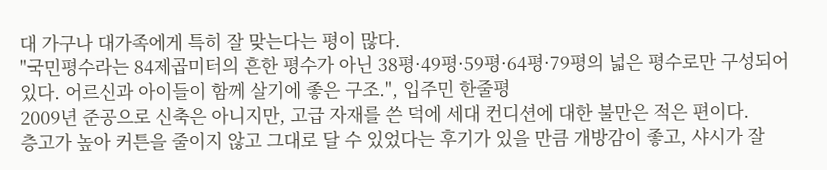대 가구나 대가족에게 특히 잘 맞는다는 평이 많다.
"국민평수라는 84제곱미터의 흔한 평수가 아닌 38평·49평·59평·64평·79평의 넓은 평수로만 구성되어 있다. 어르신과 아이들이 함께 살기에 좋은 구조.", 입주민 한줄평
2009년 준공으로 신축은 아니지만, 고급 자재를 쓴 덕에 세대 컨디션에 대한 불만은 적은 편이다.
층고가 높아 커튼을 줄이지 않고 그대로 달 수 있었다는 후기가 있을 만큼 개방감이 좋고, 샤시가 잘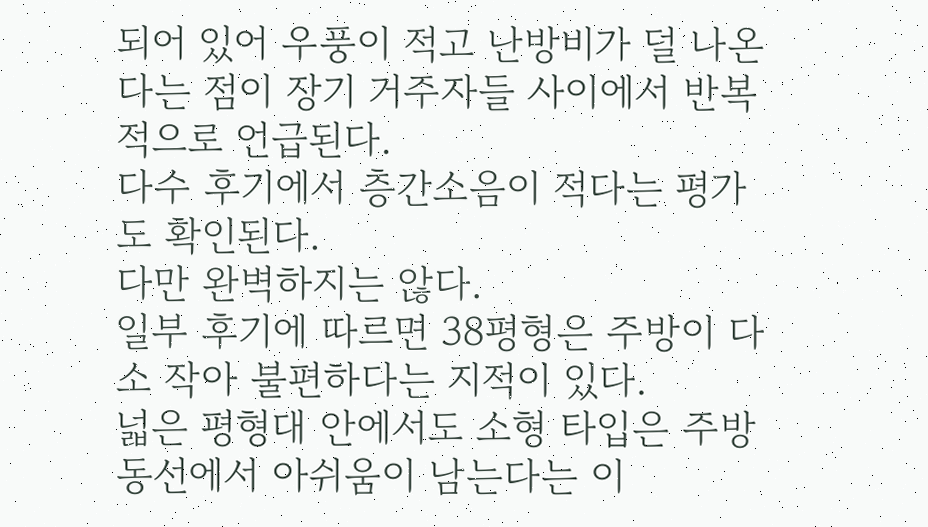되어 있어 우풍이 적고 난방비가 덜 나온다는 점이 장기 거주자들 사이에서 반복적으로 언급된다.
다수 후기에서 층간소음이 적다는 평가도 확인된다.
다만 완벽하지는 않다.
일부 후기에 따르면 38평형은 주방이 다소 작아 불편하다는 지적이 있다.
넓은 평형대 안에서도 소형 타입은 주방 동선에서 아쉬움이 남는다는 이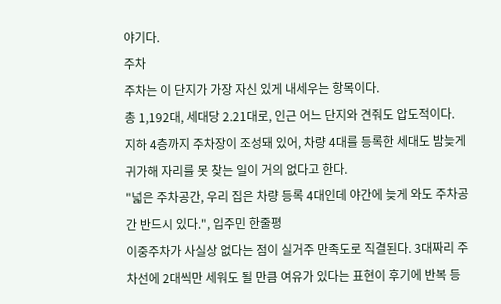야기다.
주차
주차는 이 단지가 가장 자신 있게 내세우는 항목이다.
총 1,192대, 세대당 2.21대로, 인근 어느 단지와 견줘도 압도적이다.
지하 4층까지 주차장이 조성돼 있어, 차량 4대를 등록한 세대도 밤늦게 귀가해 자리를 못 찾는 일이 거의 없다고 한다.
"넓은 주차공간, 우리 집은 차량 등록 4대인데 야간에 늦게 와도 주차공간 반드시 있다.", 입주민 한줄평
이중주차가 사실상 없다는 점이 실거주 만족도로 직결된다. 3대짜리 주차선에 2대씩만 세워도 될 만큼 여유가 있다는 표현이 후기에 반복 등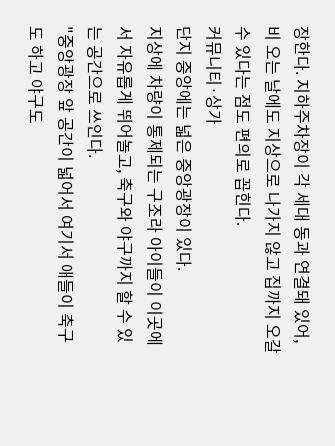장한다. 지하주차장이 각 세대 동과 연결돼 있어, 비 오는 날에도 지상으로 나가지 않고 집까지 오갈 수 있다는 점도 편의로 꼽힌다.
커뮤니티·상가
단지 중앙에는 넓은 중앙광장이 있다.
지상에 차량이 통제되는 구조라 아이들이 이곳에서 자유롭게 뛰어놀고, 축구와 야구까지 할 수 있는 공간으로 쓰인다.
"중앙광장 앞 공간이 넓어서 여기서 애들이 축구도 하고 야구도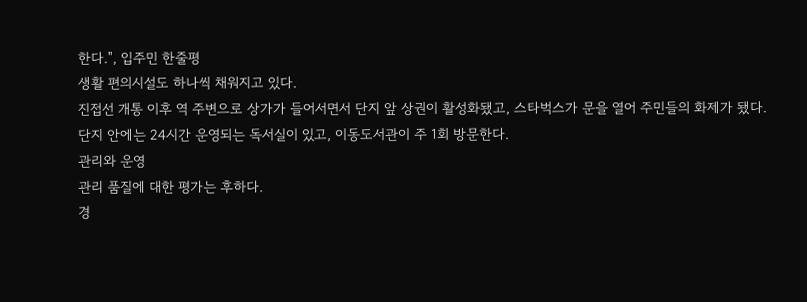한다.", 입주민 한줄평
생활 편의시설도 하나씩 채워지고 있다.
진접선 개통 이후 역 주변으로 상가가 들어서면서 단지 앞 상권이 활성화됐고, 스타벅스가 문을 열어 주민들의 화제가 됐다.
단지 안에는 24시간 운영되는 독서실이 있고, 이동도서관이 주 1회 방문한다.
관리와 운영
관리 품질에 대한 평가는 후하다.
경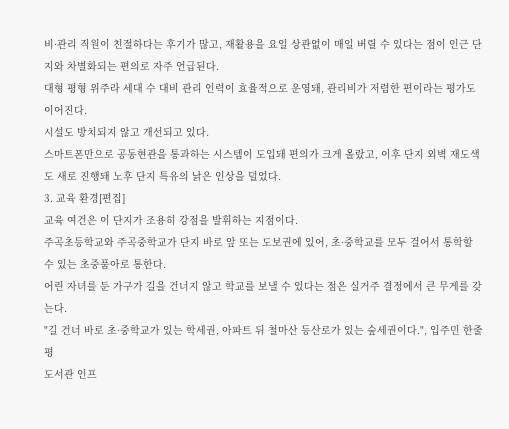비·관리 직원이 친절하다는 후기가 많고, 재활용을 요일 상관없이 매일 버릴 수 있다는 점이 인근 단지와 차별화되는 편의로 자주 언급된다.
대형 평형 위주라 세대 수 대비 관리 인력이 효율적으로 운영돼, 관리비가 저렴한 편이라는 평가도 이어진다.
시설도 방치되지 않고 개선되고 있다.
스마트폰만으로 공동현관을 통과하는 시스템이 도입돼 편의가 크게 올랐고, 이후 단지 외벽 재도색도 새로 진행돼 노후 단지 특유의 낡은 인상을 덜었다.
3. 교육 환경[편집]
교육 여건은 이 단지가 조용히 강점을 발휘하는 지점이다.
주곡초등학교와 주곡중학교가 단지 바로 앞 또는 도보권에 있어, 초·중학교를 모두 걸어서 통학할 수 있는 초중품아로 통한다.
어린 자녀를 둔 가구가 길을 건너지 않고 학교를 보낼 수 있다는 점은 실거주 결정에서 큰 무게를 갖는다.
"길 건너 바로 초·중학교가 있는 학세권, 아파트 뒤 철마산 등산로가 있는 숲세권이다.", 입주민 한줄평
도서관 인프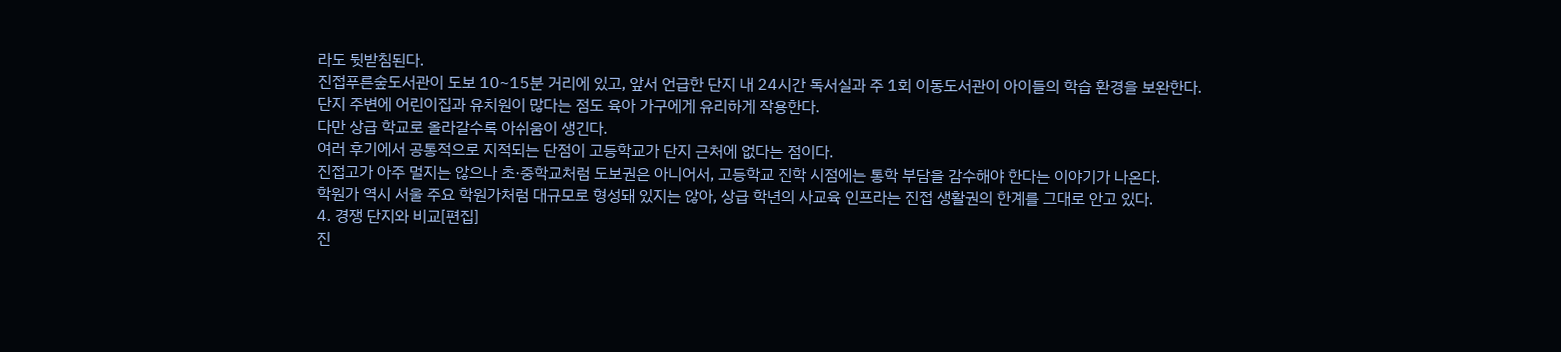라도 뒷받침된다.
진접푸른숲도서관이 도보 10~15분 거리에 있고, 앞서 언급한 단지 내 24시간 독서실과 주 1회 이동도서관이 아이들의 학습 환경을 보완한다.
단지 주변에 어린이집과 유치원이 많다는 점도 육아 가구에게 유리하게 작용한다.
다만 상급 학교로 올라갈수록 아쉬움이 생긴다.
여러 후기에서 공통적으로 지적되는 단점이 고등학교가 단지 근처에 없다는 점이다.
진접고가 아주 멀지는 않으나 초·중학교처럼 도보권은 아니어서, 고등학교 진학 시점에는 통학 부담을 감수해야 한다는 이야기가 나온다.
학원가 역시 서울 주요 학원가처럼 대규모로 형성돼 있지는 않아, 상급 학년의 사교육 인프라는 진접 생활권의 한계를 그대로 안고 있다.
4. 경쟁 단지와 비교[편집]
진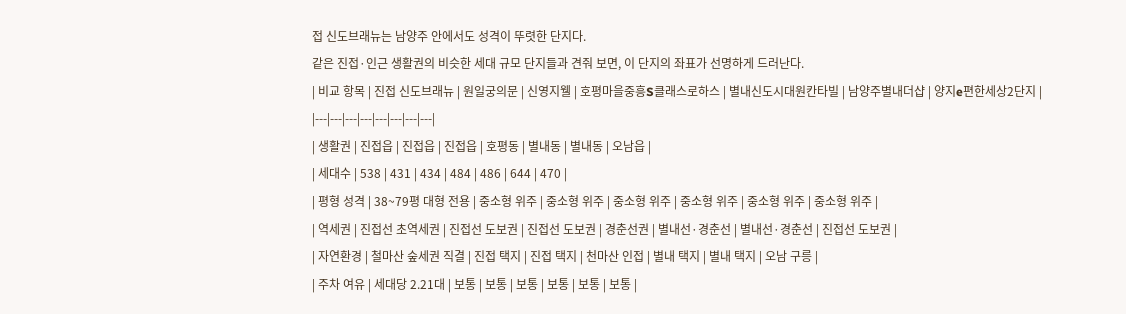접 신도브래뉴는 남양주 안에서도 성격이 뚜렷한 단지다.
같은 진접·인근 생활권의 비슷한 세대 규모 단지들과 견줘 보면, 이 단지의 좌표가 선명하게 드러난다.
| 비교 항목 | 진접 신도브래뉴 | 원일궁의문 | 신영지웰 | 호평마을중흥S클래스로하스 | 별내신도시대원칸타빌 | 남양주별내더샵 | 양지e편한세상2단지 |
|---|---|---|---|---|---|---|---|
| 생활권 | 진접읍 | 진접읍 | 진접읍 | 호평동 | 별내동 | 별내동 | 오남읍 |
| 세대수 | 538 | 431 | 434 | 484 | 486 | 644 | 470 |
| 평형 성격 | 38~79평 대형 전용 | 중소형 위주 | 중소형 위주 | 중소형 위주 | 중소형 위주 | 중소형 위주 | 중소형 위주 |
| 역세권 | 진접선 초역세권 | 진접선 도보권 | 진접선 도보권 | 경춘선권 | 별내선·경춘선 | 별내선·경춘선 | 진접선 도보권 |
| 자연환경 | 철마산 숲세권 직결 | 진접 택지 | 진접 택지 | 천마산 인접 | 별내 택지 | 별내 택지 | 오남 구릉 |
| 주차 여유 | 세대당 2.21대 | 보통 | 보통 | 보통 | 보통 | 보통 | 보통 |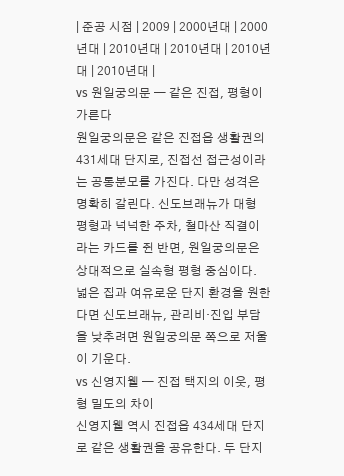| 준공 시점 | 2009 | 2000년대 | 2000년대 | 2010년대 | 2010년대 | 2010년대 | 2010년대 |
vs 원일궁의문 — 같은 진접, 평형이 가른다
원일궁의문은 같은 진접읍 생활권의 431세대 단지로, 진접선 접근성이라는 공통분모를 가진다. 다만 성격은 명확히 갈린다. 신도브래뉴가 대형 평형과 넉넉한 주차, 철마산 직결이라는 카드를 쥔 반면, 원일궁의문은 상대적으로 실속형 평형 중심이다. 넓은 집과 여유로운 단지 환경을 원한다면 신도브래뉴, 관리비·진입 부담을 낮추려면 원일궁의문 쪽으로 저울이 기운다.
vs 신영지웰 — 진접 택지의 이웃, 평형 밀도의 차이
신영지웰 역시 진접읍 434세대 단지로 같은 생활권을 공유한다. 두 단지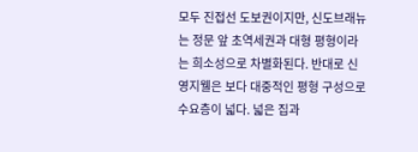모두 진접선 도보권이지만, 신도브래뉴는 정문 앞 초역세권과 대형 평형이라는 희소성으로 차별화된다. 반대로 신영지웰은 보다 대중적인 평형 구성으로 수요층이 넓다. 넓은 집과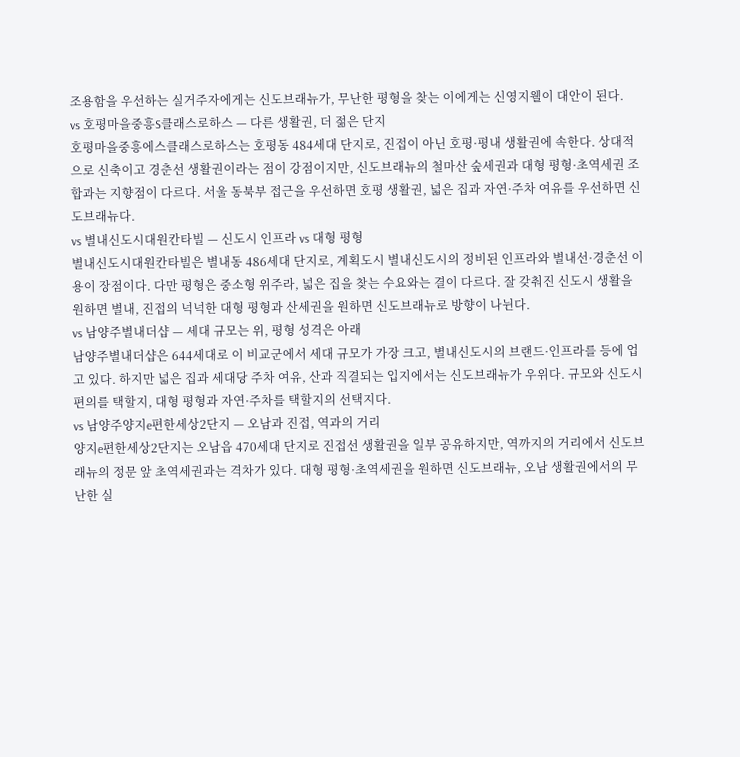조용함을 우선하는 실거주자에게는 신도브래뉴가, 무난한 평형을 찾는 이에게는 신영지웰이 대안이 된다.
vs 호평마을중흥S클래스로하스 — 다른 생활권, 더 젊은 단지
호평마을중흥에스클래스로하스는 호평동 484세대 단지로, 진접이 아닌 호평·평내 생활권에 속한다. 상대적으로 신축이고 경춘선 생활권이라는 점이 강점이지만, 신도브래뉴의 철마산 숲세권과 대형 평형·초역세권 조합과는 지향점이 다르다. 서울 동북부 접근을 우선하면 호평 생활권, 넓은 집과 자연·주차 여유를 우선하면 신도브래뉴다.
vs 별내신도시대원칸타빌 — 신도시 인프라 vs 대형 평형
별내신도시대원칸타빌은 별내동 486세대 단지로, 계획도시 별내신도시의 정비된 인프라와 별내선·경춘선 이용이 장점이다. 다만 평형은 중소형 위주라, 넓은 집을 찾는 수요와는 결이 다르다. 잘 갖춰진 신도시 생활을 원하면 별내, 진접의 넉넉한 대형 평형과 산세권을 원하면 신도브래뉴로 방향이 나뉜다.
vs 남양주별내더샵 — 세대 규모는 위, 평형 성격은 아래
남양주별내더샵은 644세대로 이 비교군에서 세대 규모가 가장 크고, 별내신도시의 브랜드·인프라를 등에 업고 있다. 하지만 넓은 집과 세대당 주차 여유, 산과 직결되는 입지에서는 신도브래뉴가 우위다. 규모와 신도시 편의를 택할지, 대형 평형과 자연·주차를 택할지의 선택지다.
vs 남양주양지e편한세상2단지 — 오남과 진접, 역과의 거리
양지e편한세상2단지는 오남읍 470세대 단지로 진접선 생활권을 일부 공유하지만, 역까지의 거리에서 신도브래뉴의 정문 앞 초역세권과는 격차가 있다. 대형 평형·초역세권을 원하면 신도브래뉴, 오남 생활권에서의 무난한 실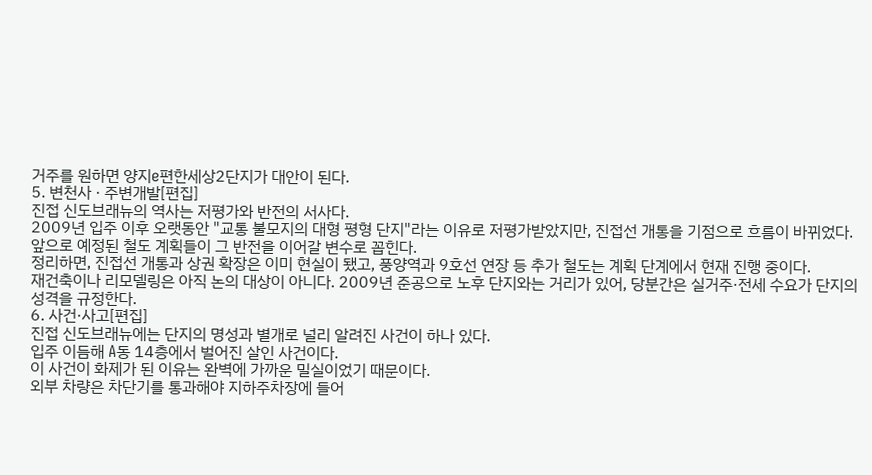거주를 원하면 양지e편한세상2단지가 대안이 된다.
5. 변천사 · 주변개발[편집]
진접 신도브래뉴의 역사는 저평가와 반전의 서사다.
2009년 입주 이후 오랫동안 "교통 불모지의 대형 평형 단지"라는 이유로 저평가받았지만, 진접선 개통을 기점으로 흐름이 바뀌었다.
앞으로 예정된 철도 계획들이 그 반전을 이어갈 변수로 꼽힌다.
정리하면, 진접선 개통과 상권 확장은 이미 현실이 됐고, 풍양역과 9호선 연장 등 추가 철도는 계획 단계에서 현재 진행 중이다.
재건축이나 리모델링은 아직 논의 대상이 아니다. 2009년 준공으로 노후 단지와는 거리가 있어, 당분간은 실거주·전세 수요가 단지의 성격을 규정한다.
6. 사건·사고[편집]
진접 신도브래뉴에는 단지의 명성과 별개로 널리 알려진 사건이 하나 있다.
입주 이듬해 A동 14층에서 벌어진 살인 사건이다.
이 사건이 화제가 된 이유는 완벽에 가까운 밀실이었기 때문이다.
외부 차량은 차단기를 통과해야 지하주차장에 들어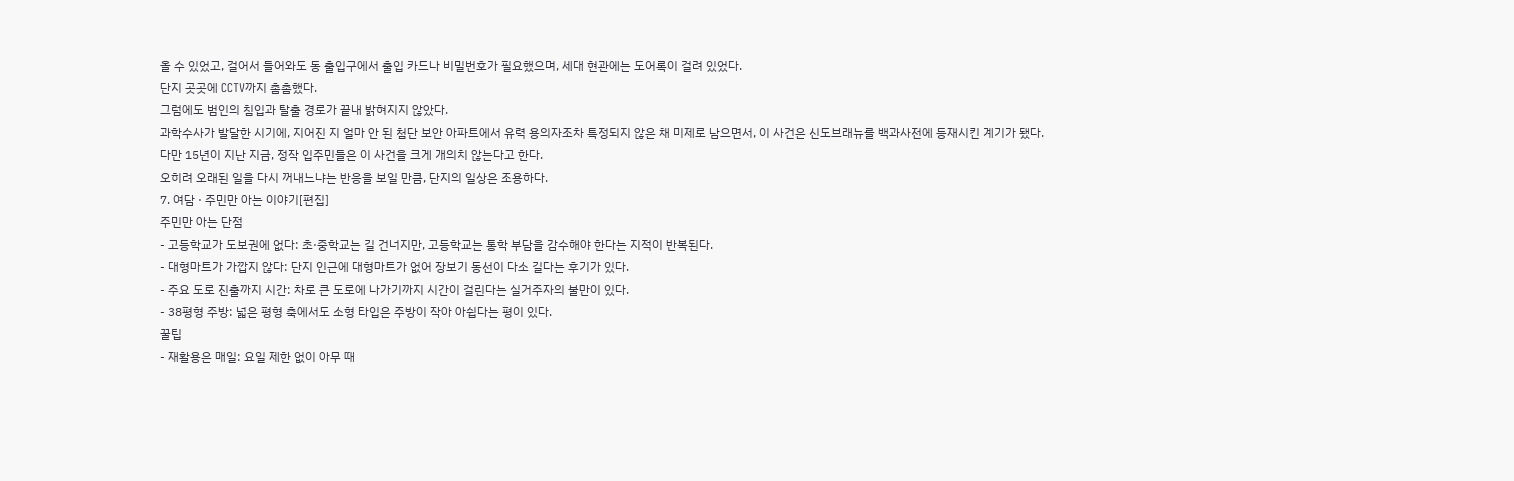올 수 있었고, 걸어서 들어와도 동 출입구에서 출입 카드나 비밀번호가 필요했으며, 세대 현관에는 도어록이 걸려 있었다.
단지 곳곳에 CCTV까지 촘촘했다.
그럼에도 범인의 침입과 탈출 경로가 끝내 밝혀지지 않았다.
과학수사가 발달한 시기에, 지어진 지 얼마 안 된 첨단 보안 아파트에서 유력 용의자조차 특정되지 않은 채 미제로 남으면서, 이 사건은 신도브래뉴를 백과사전에 등재시킨 계기가 됐다.
다만 15년이 지난 지금, 정작 입주민들은 이 사건을 크게 개의치 않는다고 한다.
오히려 오래된 일을 다시 꺼내느냐는 반응을 보일 만큼, 단지의 일상은 조용하다.
7. 여담 · 주민만 아는 이야기[편집]
주민만 아는 단점
- 고등학교가 도보권에 없다: 초·중학교는 길 건너지만, 고등학교는 통학 부담을 감수해야 한다는 지적이 반복된다.
- 대형마트가 가깝지 않다: 단지 인근에 대형마트가 없어 장보기 동선이 다소 길다는 후기가 있다.
- 주요 도로 진출까지 시간: 차로 큰 도로에 나가기까지 시간이 걸린다는 실거주자의 불만이 있다.
- 38평형 주방: 넓은 평형 축에서도 소형 타입은 주방이 작아 아쉽다는 평이 있다.
꿀팁
- 재활용은 매일: 요일 제한 없이 아무 때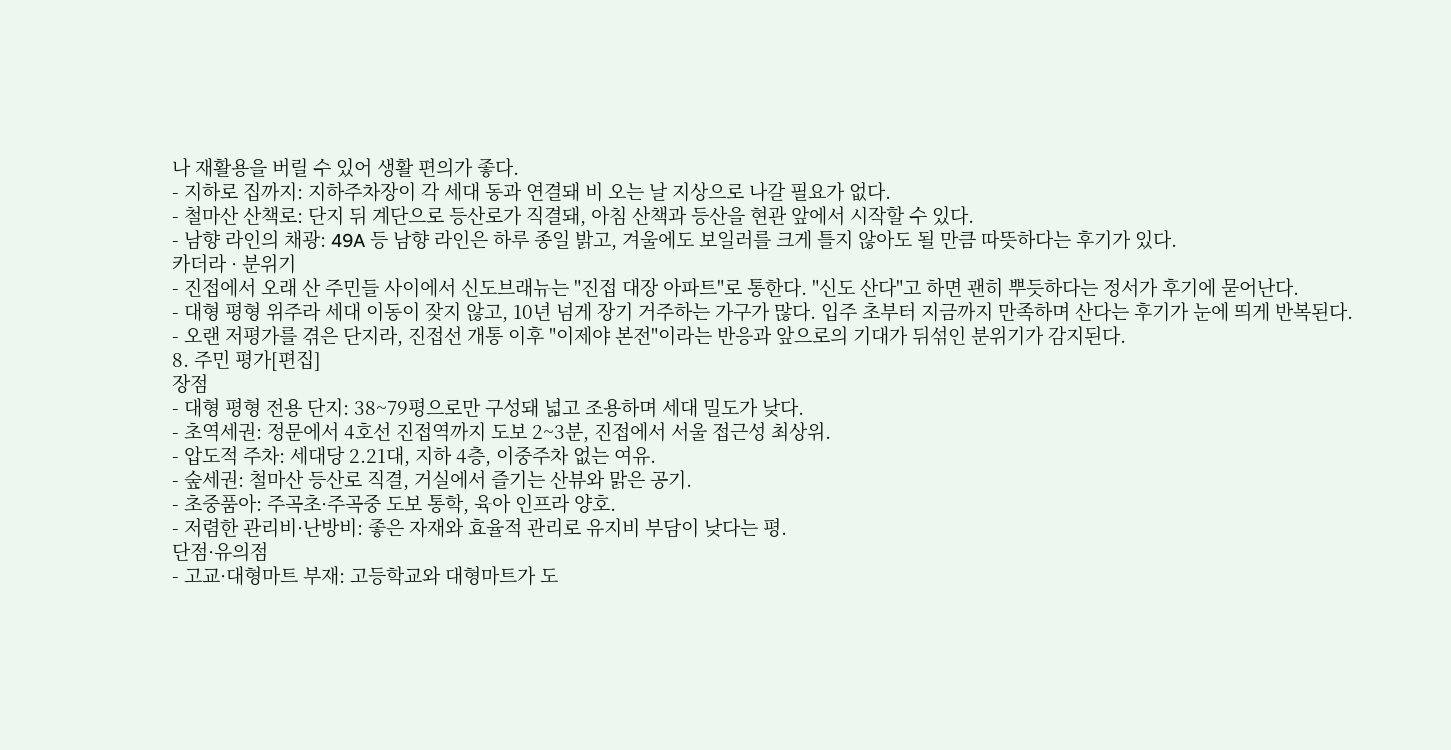나 재활용을 버릴 수 있어 생활 편의가 좋다.
- 지하로 집까지: 지하주차장이 각 세대 동과 연결돼 비 오는 날 지상으로 나갈 필요가 없다.
- 철마산 산책로: 단지 뒤 계단으로 등산로가 직결돼, 아침 산책과 등산을 현관 앞에서 시작할 수 있다.
- 남향 라인의 채광: 49A 등 남향 라인은 하루 종일 밝고, 겨울에도 보일러를 크게 틀지 않아도 될 만큼 따뜻하다는 후기가 있다.
카더라 · 분위기
- 진접에서 오래 산 주민들 사이에서 신도브래뉴는 "진접 대장 아파트"로 통한다. "신도 산다"고 하면 괜히 뿌듯하다는 정서가 후기에 묻어난다.
- 대형 평형 위주라 세대 이동이 잦지 않고, 10년 넘게 장기 거주하는 가구가 많다. 입주 초부터 지금까지 만족하며 산다는 후기가 눈에 띄게 반복된다.
- 오랜 저평가를 겪은 단지라, 진접선 개통 이후 "이제야 본전"이라는 반응과 앞으로의 기대가 뒤섞인 분위기가 감지된다.
8. 주민 평가[편집]
장점
- 대형 평형 전용 단지: 38~79평으로만 구성돼 넓고 조용하며 세대 밀도가 낮다.
- 초역세권: 정문에서 4호선 진접역까지 도보 2~3분, 진접에서 서울 접근성 최상위.
- 압도적 주차: 세대당 2.21대, 지하 4층, 이중주차 없는 여유.
- 숲세권: 철마산 등산로 직결, 거실에서 즐기는 산뷰와 맑은 공기.
- 초중품아: 주곡초·주곡중 도보 통학, 육아 인프라 양호.
- 저렴한 관리비·난방비: 좋은 자재와 효율적 관리로 유지비 부담이 낮다는 평.
단점·유의점
- 고교·대형마트 부재: 고등학교와 대형마트가 도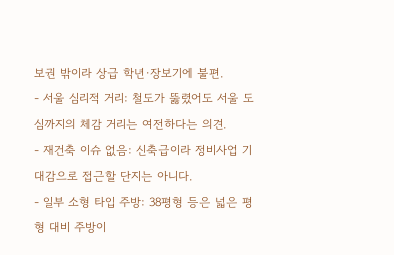보권 밖이라 상급 학년·장보기에 불편.
- 서울 심리적 거리: 철도가 뚫렸어도 서울 도심까지의 체감 거리는 여전하다는 의견.
- 재건축 이슈 없음: 신축급이라 정비사업 기대감으로 접근할 단지는 아니다.
- 일부 소형 타입 주방: 38평형 등은 넓은 평형 대비 주방이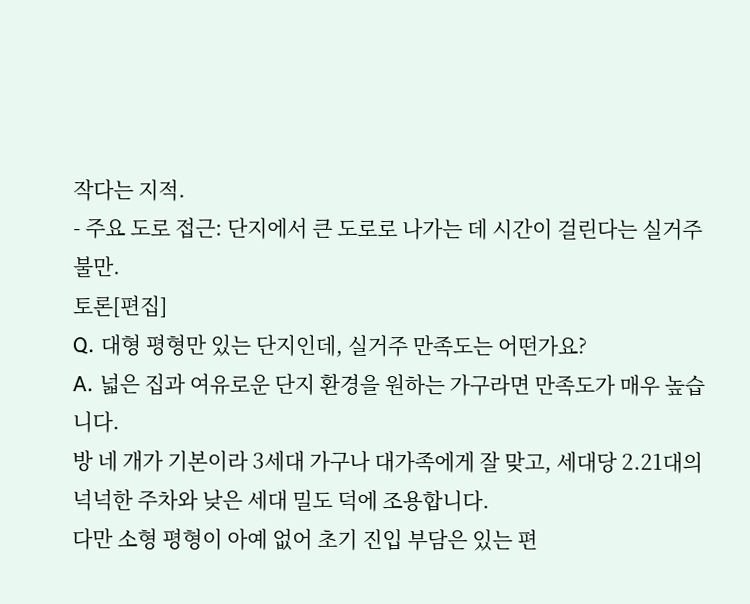작다는 지적.
- 주요 도로 접근: 단지에서 큰 도로로 나가는 데 시간이 걸린다는 실거주 불만.
토론[편집]
Q. 대형 평형만 있는 단지인데, 실거주 만족도는 어떤가요?
A. 넓은 집과 여유로운 단지 환경을 원하는 가구라면 만족도가 매우 높습니다.
방 네 개가 기본이라 3세대 가구나 대가족에게 잘 맞고, 세대당 2.21대의 넉넉한 주차와 낮은 세대 밀도 덕에 조용합니다.
다만 소형 평형이 아예 없어 초기 진입 부담은 있는 편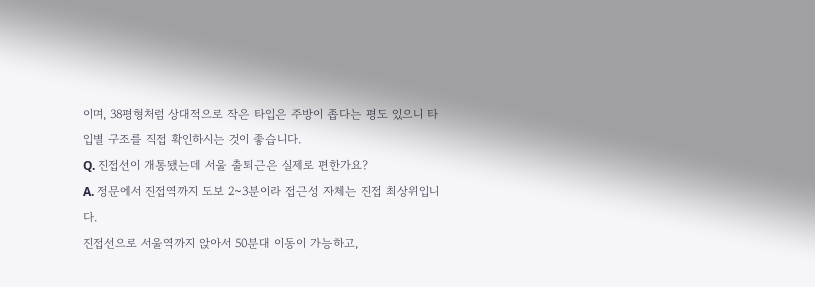이며, 38평형처럼 상대적으로 작은 타입은 주방이 좁다는 평도 있으니 타입별 구조를 직접 확인하시는 것이 좋습니다.
Q. 진접선이 개통됐는데 서울 출퇴근은 실제로 편한가요?
A. 정문에서 진접역까지 도보 2~3분이라 접근성 자체는 진접 최상위입니다.
진접선으로 서울역까지 앉아서 50분대 이동이 가능하고,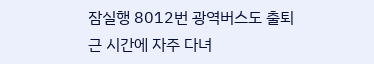잠실행 8012번 광역버스도 출퇴근 시간에 자주 다녀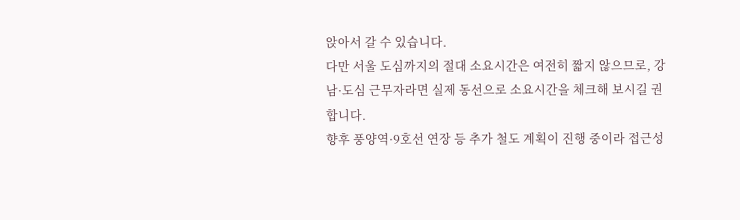앉아서 갈 수 있습니다.
다만 서울 도심까지의 절대 소요시간은 여전히 짧지 않으므로, 강남·도심 근무자라면 실제 동선으로 소요시간을 체크해 보시길 권합니다.
향후 풍양역·9호선 연장 등 추가 철도 계획이 진행 중이라 접근성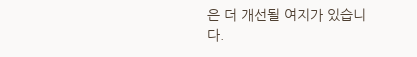은 더 개선될 여지가 있습니다.